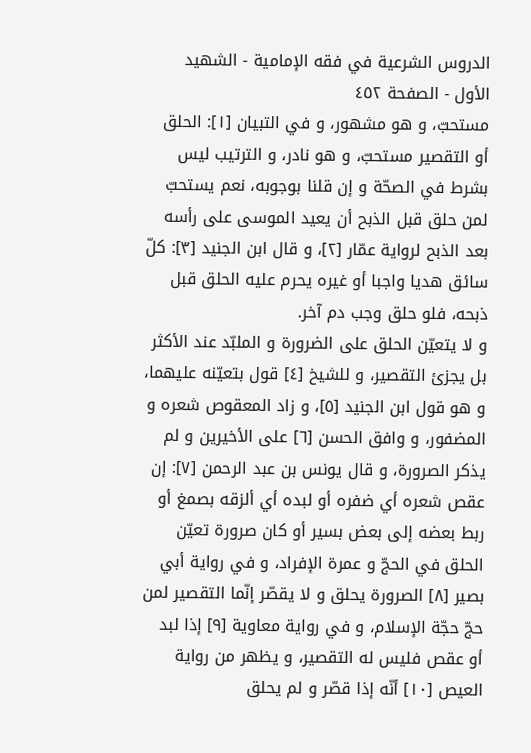الدروس الشرعية في فقه الإمامية - الشهيد الأول - الصفحة ٤٥٢
مستحبّ، و هو مشهور، و في التبيان [١]: الحلق أو التقصير مستحبّ، و هو نادر، و الترتيب ليس بشرط في الصحّة و إن قلنا بوجوبه، نعم يستحبّ لمن حلق قبل الذبح أن يعيد الموسى على رأسه بعد الذبح لرواية عمّار [٢]، و قال ابن الجنيد [٣]: كلّ سائق هديا واجبا أو غيره يحرم عليه الحلق قبل ذبحه، فلو حلق وجب دم آخر.
و لا يتعيّن الحلق على الضرورة و الملبّد عند الأكثر بل يجزئ التقصير، و للشيخ [٤] قول بتعيّنه عليهما، و هو قول ابن الجنيد [٥]، و زاد المعقوص شعره و المضفور، و وافق الحسن [٦] على الأخيرين و لم يذكر الصرورة، و قال يونس بن عبد الرحمن [٧]: إن عقص شعره أي ضفره أو لبده أي ألزقه بصمغ أو ربط بعضه إلى بعض بسير أو كان صرورة تعيّن الحلق في الحجّ و عمرة الإفراد، و في رواية أبي بصير [٨] الصرورة يحلق و لا يقصّر إنّما التقصير لمن حجّ حجّة الإسلام، و في رواية معاوية [٩] إذا لبد أو عقص فليس له التقصير، و يظهر من رواية العيص [١٠] أنّه إذا قصّر و لم يحلق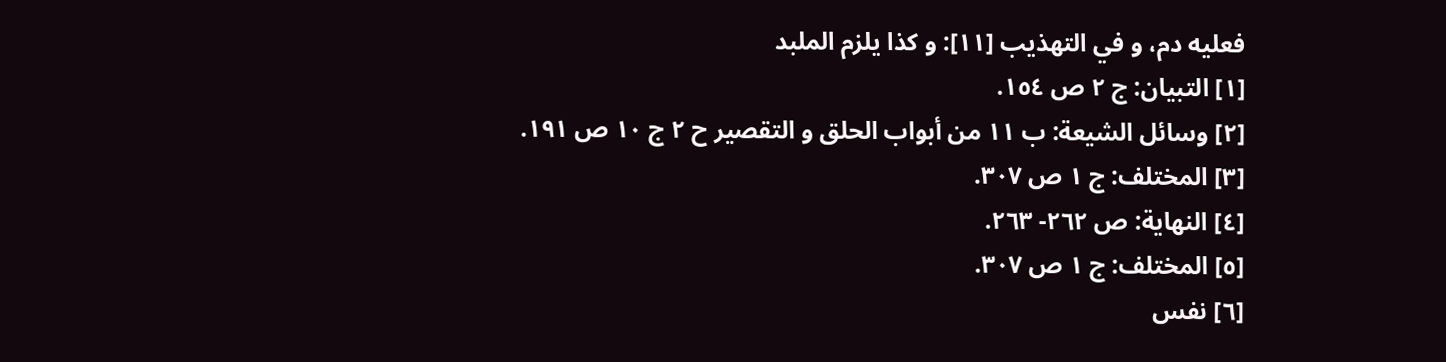فعليه دم، و في التهذيب [١١]: و كذا يلزم الملبد
[١] التبيان: ج ٢ ص ١٥٤.
[٢] وسائل الشيعة: ب ١١ من أبواب الحلق و التقصير ح ٢ ج ١٠ ص ١٩١.
[٣] المختلف: ج ١ ص ٣٠٧.
[٤] النهاية: ص ٢٦٢- ٢٦٣.
[٥] المختلف: ج ١ ص ٣٠٧.
[٦] نفس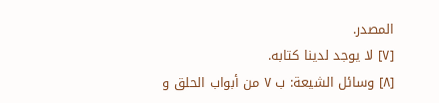المصدر.
[٧] لا يوجد لدينا كتابه.
[٨] وسائل الشيعة: ب ٧ من أبواب الحلق و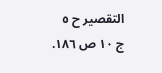التقصير ح ٥ ج ١٠ ص ١٨٦.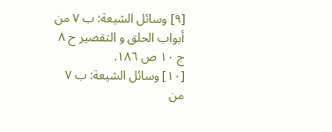[٩] وسائل الشيعة: ب ٧ من أبواب الحلق و التقصير ح ٨ ج ١٠ ص ١٨٦.
[١٠] وسائل الشيعة: ب ٧ من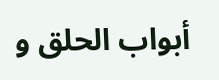أبواب الحلق و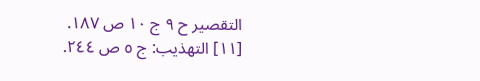التقصير ح ٩ ج ١٠ ص ١٨٧.
[١١] التهذيب: ج ٥ ص ٢٤٤.